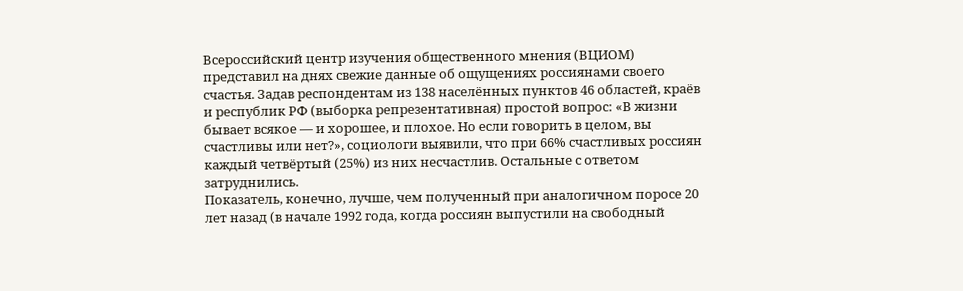Всероссийский центр изучения общественного мнения (ВЦИОМ) представил на днях свежие данные об ощущениях россиянами своего счастья. Задав респондентам из 138 населённых пунктов 46 областей, краёв и республик РФ (выборка репрезентативная) простой вопрос: «В жизни бывает всякое — и хорошее, и плохое. Но если говорить в целом, вы счастливы или нет?», социологи выявили, что при 66% счастливых россиян каждый четвёртый (25%) из них несчастлив. Остальные с ответом затруднились.
Показатель, конечно, лучше, чем полученный при аналогичном поросе 20 лет назад (в начале 1992 года, когда россиян выпустили на свободный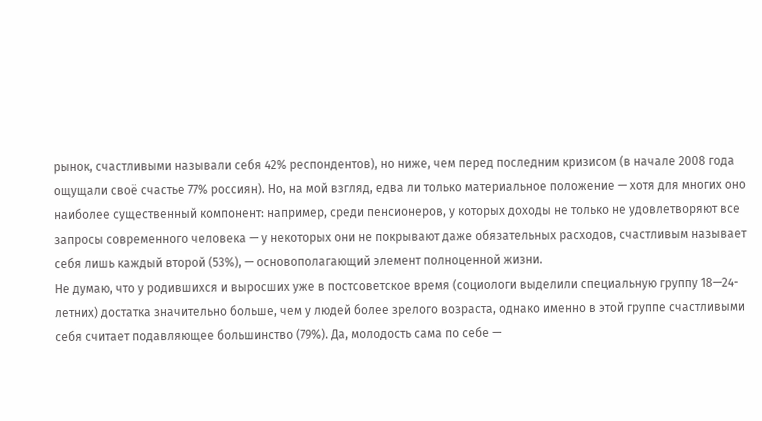рынок, счастливыми называли себя 42% респондентов), но ниже, чем перед последним кризисом (в начале 2008 года ощущали своё счастье 77% россиян). Но, на мой взгляд, едва ли только материальное положение — хотя для многих оно наиболее существенный компонент: например, среди пенсионеров, у которых доходы не только не удовлетворяют все запросы современного человека — у некоторых они не покрывают даже обязательных расходов, счастливым называет себя лишь каждый второй (53%), — основополагающий элемент полноценной жизни.
Не думаю, что у родившихся и выросших уже в постсоветское время (социологи выделили специальную группу 18—24-летних) достатка значительно больше, чем у людей более зрелого возраста, однако именно в этой группе счастливыми себя считает подавляющее большинство (79%). Да, молодость сама по себе —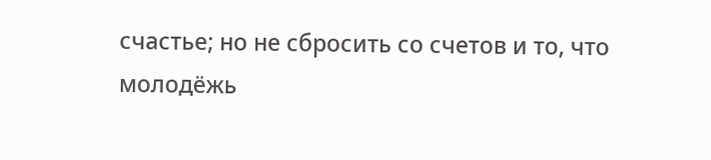счастье; но не сбросить со счетов и то, что молодёжь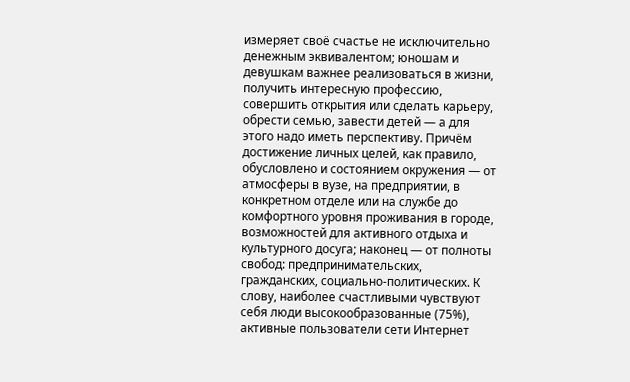измеряет своё счастье не исключительно денежным эквивалентом; юношам и девушкам важнее реализоваться в жизни, получить интересную профессию, совершить открытия или сделать карьеру, обрести семью, завести детей — а для этого надо иметь перспективу. Причём достижение личных целей, как правило, обусловлено и состоянием окружения — от атмосферы в вузе, на предприятии, в конкретном отделе или на службе до комфортного уровня проживания в городе, возможностей для активного отдыха и культурного досуга; наконец — от полноты свобод: предпринимательских, гражданских, социально-политических. К слову, наиболее счастливыми чувствуют себя люди высокообразованные (75%), активные пользователи сети Интернет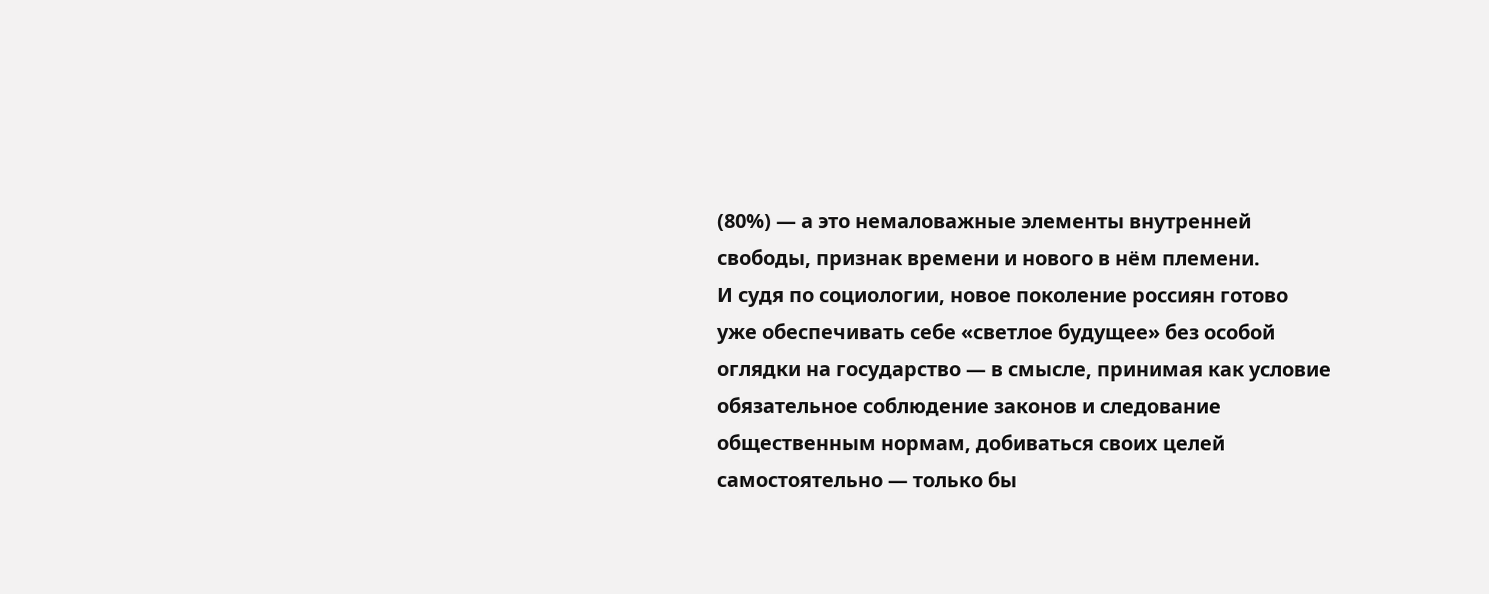(80%) — а это немаловажные элементы внутренней свободы, признак времени и нового в нём племени.
И судя по социологии, новое поколение россиян готово уже обеспечивать себе «светлое будущее» без особой оглядки на государство — в смысле, принимая как условие обязательное соблюдение законов и следование общественным нормам, добиваться своих целей самостоятельно — только бы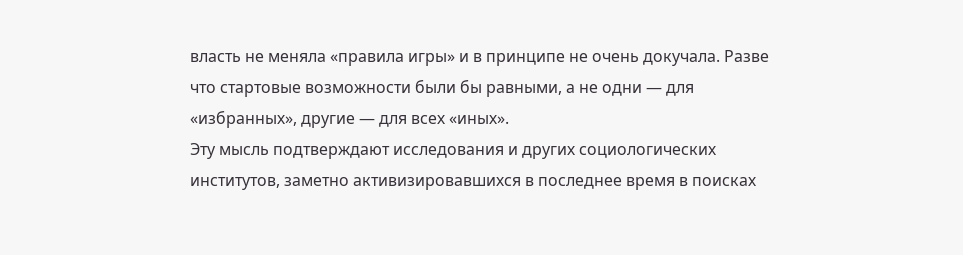власть не меняла «правила игры» и в принципе не очень докучала. Разве что стартовые возможности были бы равными, а не одни — для «избранных», другие — для всех «иных».
Эту мысль подтверждают исследования и других социологических институтов, заметно активизировавшихся в последнее время в поисках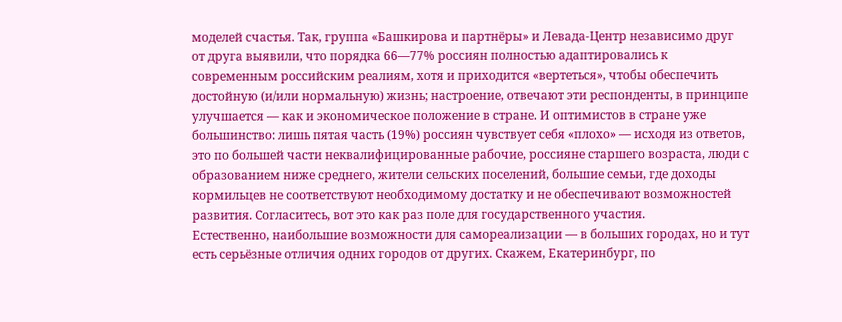моделей счастья. Так, группа «Башкирова и партнёры» и Левада-Центр независимо друг от друга выявили, что порядка 66—77% россиян полностью адаптировались к современным российским реалиям, хотя и приходится «вертеться», чтобы обеспечить достойную (и/или нормальную) жизнь; настроение, отвечают эти респонденты, в принципе улучшается — как и экономическое положение в стране. И оптимистов в стране уже большинство: лишь пятая часть (19%) россиян чувствует себя «плохо» — исходя из ответов, это по большей части неквалифицированные рабочие, россияне старшего возраста, люди с образованием ниже среднего, жители сельских поселений, большие семьи, где доходы кормильцев не соответствуют необходимому достатку и не обеспечивают возможностей развития. Согласитесь, вот это как раз поле для государственного участия.
Естественно, наибольшие возможности для самореализации — в больших городах, но и тут есть серьёзные отличия одних городов от других. Скажем, Екатеринбург, по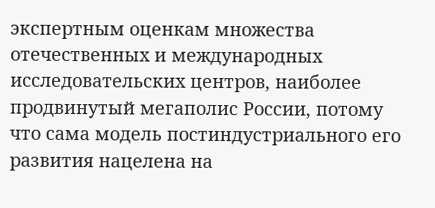экспертным оценкам множества отечественных и международных исследовательских центров, наиболее продвинутый мегаполис России, потому что сама модель постиндустриального его развития нацелена на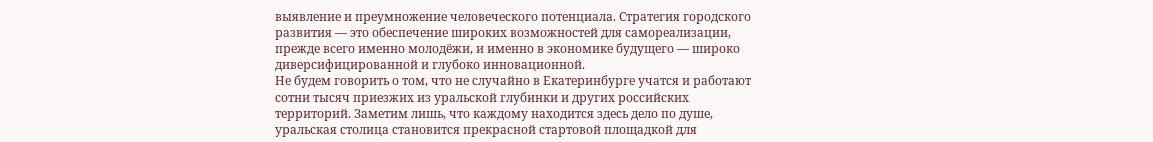выявление и преумножение человеческого потенциала. Стратегия городского развития — это обеспечение широких возможностей для самореализации, прежде всего именно молодёжи, и именно в экономике будущего — широко диверсифицированной и глубоко инновационной.
Не будем говорить о том, что не случайно в Екатеринбурге учатся и работают сотни тысяч приезжих из уральской глубинки и других российских территорий. Заметим лишь, что каждому находится здесь дело по душе, уральская столица становится прекрасной стартовой площадкой для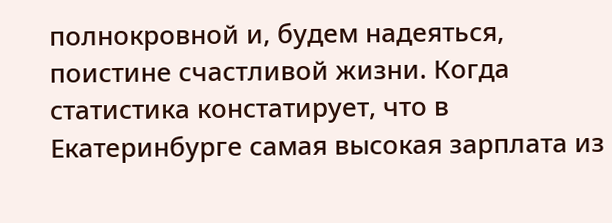полнокровной и, будем надеяться, поистине счастливой жизни. Когда статистика констатирует, что в Екатеринбурге самая высокая зарплата из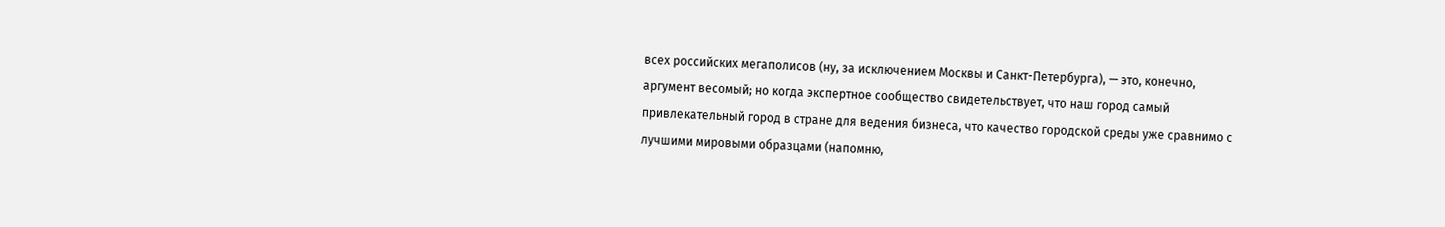всех российских мегаполисов (ну, за исключением Москвы и Санкт-Петербурга), — это, конечно, аргумент весомый; но когда экспертное сообщество свидетельствует, что наш город самый привлекательный город в стране для ведения бизнеса, что качество городской среды уже сравнимо с лучшими мировыми образцами (напомню,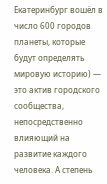Екатеринбург вошёл в число 600 городов планеты, которые будут определять мировую историю) — это актив городского сообщества, непосредственно влияющий на развитие каждого человека. А степень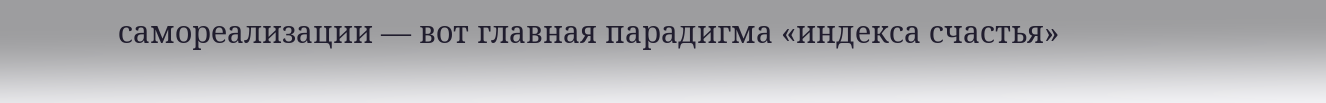самореализации — вот главная парадигма «индекса счастья»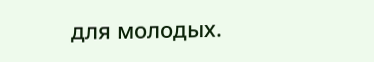для молодых.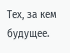Тех, за кем будущее.